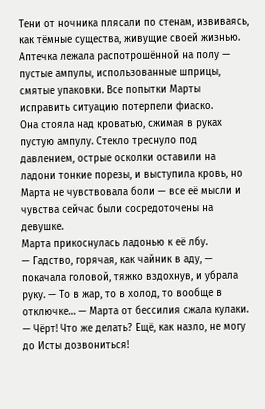Тени от ночника плясали по стенам, извиваясь, как тёмные существа, живущие своей жизнью. Аптечка лежала распотрошённой на полу — пустые ампулы, использованные шприцы, смятые упаковки. Все попытки Марты исправить ситуацию потерпели фиаско.
Она стояла над кроватью, сжимая в руках пустую ампулу. Стекло треснуло под давлением, острые осколки оставили на ладони тонкие порезы, и выступила кровь, но Марта не чувствовала боли — все её мысли и чувства сейчас были сосредоточены на девушке.
Марта прикоснулась ладонью к её лбу.
— Гадство, горячая, как чайник в аду, — покачала головой, тяжко вздохнув, и убрала руку. — То в жар, то в холод, то вообще в отключке… — Марта от бессилия сжала кулаки. — Чёрт! Что же делать? Ещё, как назло, не могу до Исты дозвониться!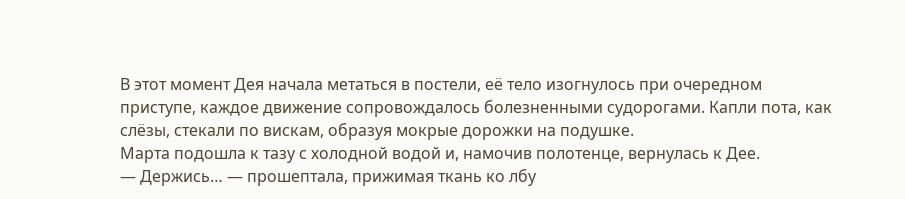В этот момент Дея начала метаться в постели, её тело изогнулось при очередном приступе, каждое движение сопровождалось болезненными судорогами. Капли пота, как слёзы, стекали по вискам, образуя мокрые дорожки на подушке.
Марта подошла к тазу с холодной водой и, намочив полотенце, вернулась к Дее.
— Держись… — прошептала, прижимая ткань ко лбу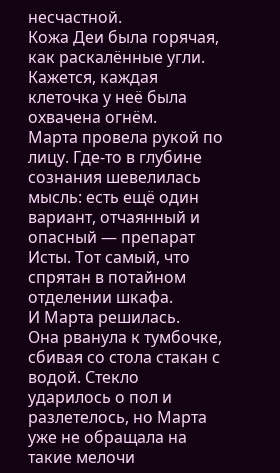несчастной.
Кожа Деи была горячая, как раскалённые угли. Кажется, каждая клеточка у неё была охвачена огнём.
Марта провела рукой по лицу. Где-то в глубине сознания шевелилась мысль: есть ещё один вариант, отчаянный и опасный — препарат Исты. Тот самый, что спрятан в потайном отделении шкафа.
И Марта решилась.
Она рванула к тумбочке, сбивая со стола стакан с водой. Стекло ударилось о пол и разлетелось, но Марта уже не обращала на такие мелочи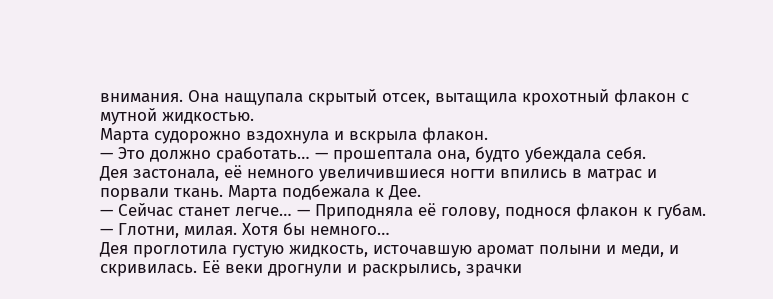внимания. Она нащупала скрытый отсек, вытащила крохотный флакон с мутной жидкостью.
Марта судорожно вздохнула и вскрыла флакон.
— Это должно сработать… — прошептала она, будто убеждала себя.
Дея застонала, её немного увеличившиеся ногти впились в матрас и порвали ткань. Марта подбежала к Дее.
— Сейчас станет легче… — Приподняла её голову, поднося флакон к губам. — Глотни, милая. Хотя бы немного…
Дея проглотила густую жидкость, источавшую аромат полыни и меди, и скривилась. Её веки дрогнули и раскрылись, зрачки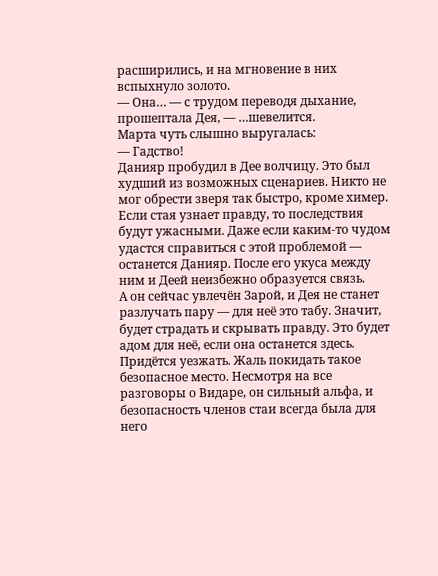расширились, и на мгновение в них вспыхнуло золото.
— Она… — с трудом переводя дыхание, прошептала Дея, — …шевелится.
Марта чуть слышно выругалась:
— Гадство!
Данияр пробудил в Дее волчицу. Это был худший из возможных сценариев. Никто не мог обрести зверя так быстро, кроме химер. Если стая узнает правду, то последствия будут ужасными. Даже если каким-то чудом удастся справиться с этой проблемой — останется Данияр. После его укуса между ним и Деей неизбежно образуется связь.
А он сейчас увлечён Зарой, и Дея не станет разлучать пару — для неё это табу. Значит, будет страдать и скрывать правду. Это будет адом для неё, если она останется здесь.
Придётся уезжать. Жаль покидать такое безопасное место. Несмотря на все разговоры о Видаре, он сильный альфа, и безопасность членов стаи всегда была для него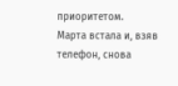приоритетом.
Марта встала и, взяв телефон, снова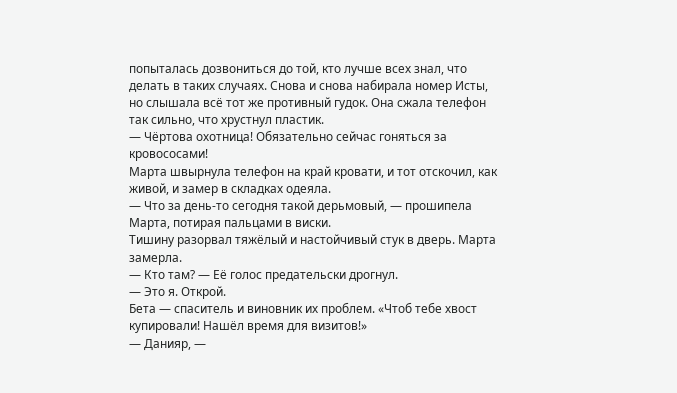попыталась дозвониться до той, кто лучше всех знал, что делать в таких случаях. Снова и снова набирала номер Исты, но слышала всё тот же противный гудок. Она сжала телефон так сильно, что хрустнул пластик.
— Чёртова охотница! Обязательно сейчас гоняться за кровососами!
Марта швырнула телефон на край кровати, и тот отскочил, как живой, и замер в складках одеяла.
— Что за день-то сегодня такой дерьмовый, — прошипела Марта, потирая пальцами в виски.
Тишину разорвал тяжёлый и настойчивый стук в дверь. Марта замерла.
— Кто там? — Её голос предательски дрогнул.
— Это я. Открой.
Бета — спаситель и виновник их проблем. «Чтоб тебе хвост купировали! Нашёл время для визитов!»
— Данияр, —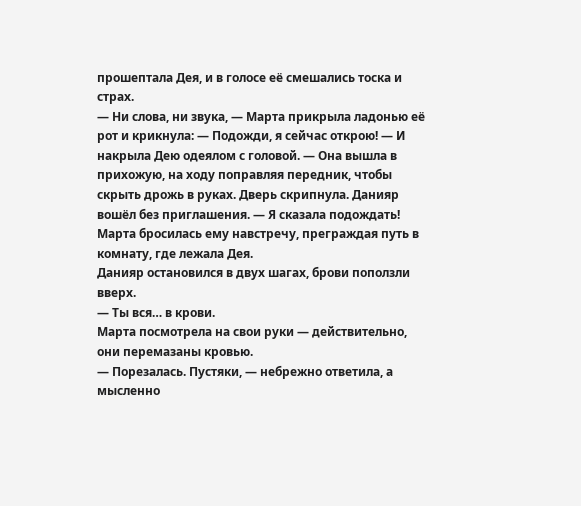прошептала Дея, и в голосе её смешались тоска и страх.
— Ни слова, ни звука, — Марта прикрыла ладонью её рот и крикнула: — Подожди, я сейчас открою! — И накрыла Дею одеялом с головой. — Она вышла в прихожую, на ходу поправляя передник, чтобы скрыть дрожь в руках. Дверь скрипнула. Данияр вошёл без приглашения. — Я сказала подождать!
Марта бросилась ему навстречу, преграждая путь в комнату, где лежала Дея.
Данияр остановился в двух шагах, брови поползли вверх.
— Ты вся… в крови.
Марта посмотрела на свои руки — действительно, они перемазаны кровью.
— Порезалась. Пустяки, — небрежно ответила, а мысленно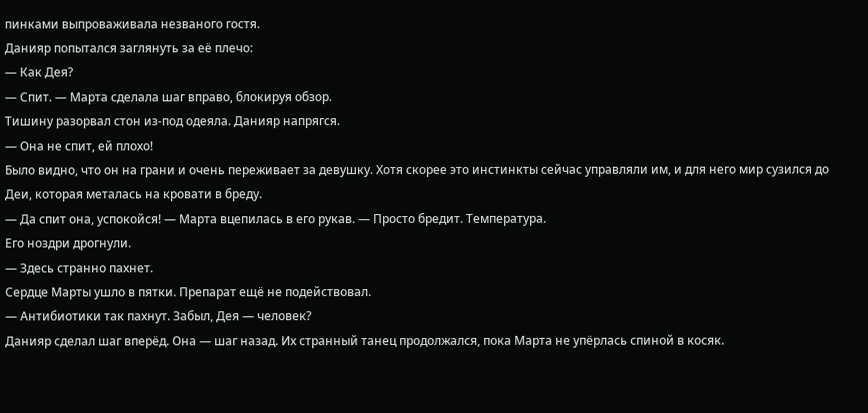пинками выпроваживала незваного гостя.
Данияр попытался заглянуть за её плечо:
— Как Дея?
— Спит. — Марта сделала шаг вправо, блокируя обзор.
Тишину разорвал стон из-под одеяла. Данияр напрягся.
— Она не спит, ей плохо!
Было видно, что он на грани и очень переживает за девушку. Хотя скорее это инстинкты сейчас управляли им, и для него мир сузился до Деи, которая металась на кровати в бреду.
— Да спит она, успокойся! — Марта вцепилась в его рукав. — Просто бредит. Температура.
Его ноздри дрогнули.
— Здесь странно пахнет.
Сердце Марты ушло в пятки. Препарат ещё не подействовал.
— Антибиотики так пахнут. Забыл, Дея — человек?
Данияр сделал шаг вперёд. Она — шаг назад. Их странный танец продолжался, пока Марта не упёрлась спиной в косяк.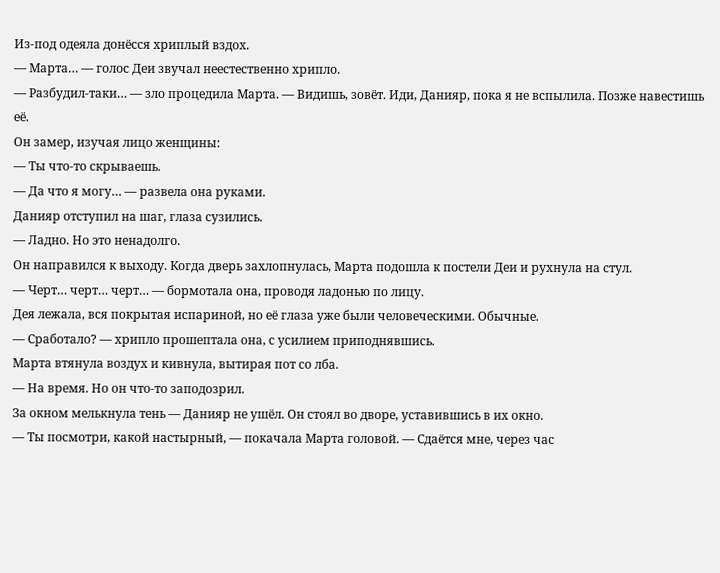Из-под одеяла донёсся хриплый вздох.
— Марта… — голос Деи звучал неестественно хрипло.
— Разбудил-таки… — зло процедила Марта. — Видишь, зовёт. Иди, Данияр, пока я не вспылила. Позже навестишь её.
Он замер, изучая лицо женщины:
— Ты что-то скрываешь.
— Да что я могу… — развела она руками.
Данияр отступил на шаг, глаза сузились.
— Ладно. Но это ненадолго.
Он направился к выходу. Когда дверь захлопнулась, Марта подошла к постели Деи и рухнула на стул.
— Черт… черт… черт… — бормотала она, проводя ладонью по лицу.
Дея лежала, вся покрытая испариной, но её глаза уже были человеческими. Обычные.
— Сработало? — хрипло прошептала она, с усилием приподнявшись.
Марта втянула воздух и кивнула, вытирая пот со лба.
— На время. Но он что-то заподозрил.
За окном мелькнула тень — Данияр не ушёл. Он стоял во дворе, уставившись в их окно.
— Ты посмотри, какой настырный, — покачала Марта головой. — Сдаётся мне, через час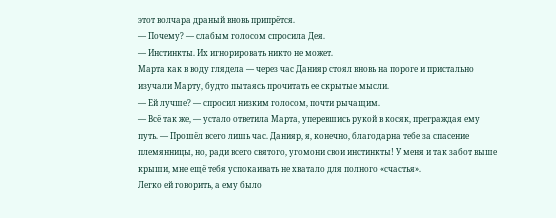этот волчара драный вновь припрётся.
— Почему? — слабым голосом спросила Дея.
— Инстинкты. Их игнорировать никто не может.
Марта как в воду глядела — через час Данияр стоял вновь на пороге и пристально изучали Марту, будто пытаясь прочитать ее скрытые мысли.
— Ей лучше? — спросил низким голосом, почти рычащим.
— Всё так же, — устало ответила Марта, уперевшись рукой в косяк, преграждая ему путь. — Прошёл всего лишь час. Данияр, я, конечно, благодарна тебе за спасение племянницы, но, ради всего святого, угомони свои инстинкты! У меня и так забот выше крыши, мне ещё тебя успокаивать не хватало для полного «счастья».
Легко ей говорить, а ему было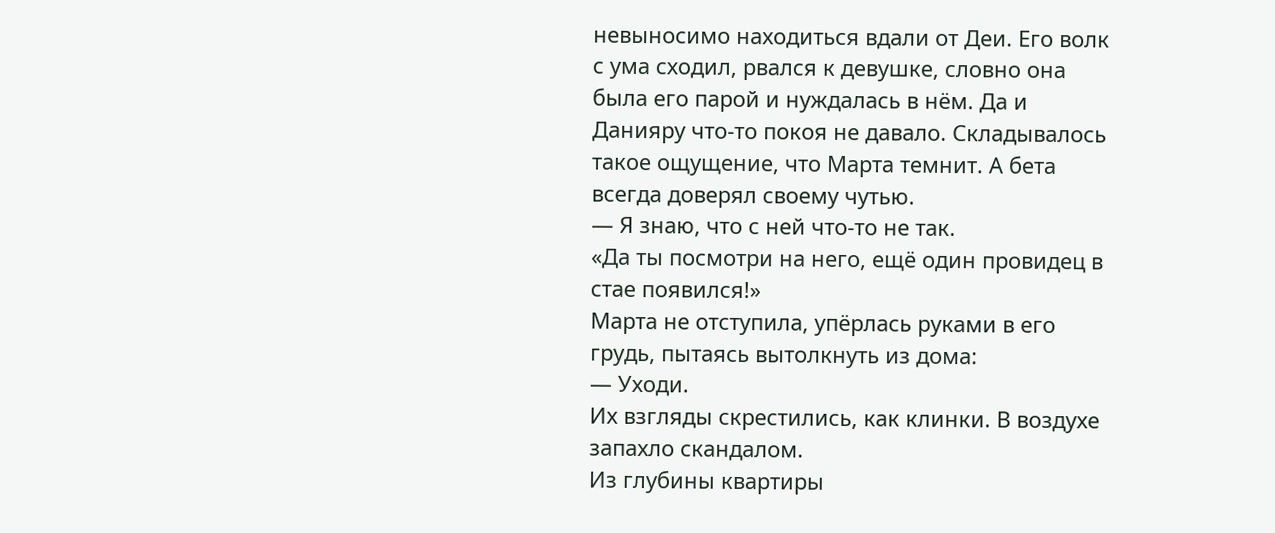невыносимо находиться вдали от Деи. Его волк с ума сходил, рвался к девушке, словно она была его парой и нуждалась в нём. Да и Данияру что-то покоя не давало. Складывалось такое ощущение, что Марта темнит. А бета всегда доверял своему чутью.
— Я знаю, что с ней что-то не так.
«Да ты посмотри на него, ещё один провидец в стае появился!»
Марта не отступила, упёрлась руками в его грудь, пытаясь вытолкнуть из дома:
— Уходи.
Их взгляды скрестились, как клинки. В воздухе запахло скандалом.
Из глубины квартиры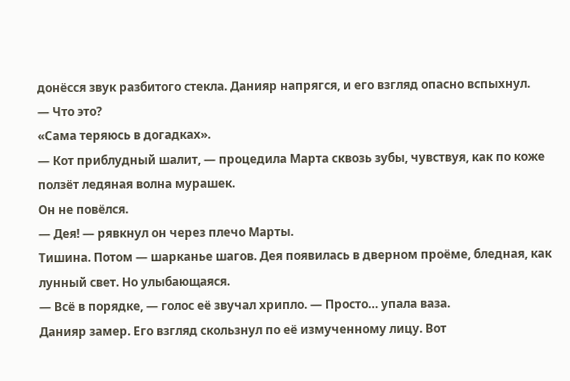донёсся звук разбитого стекла. Данияр напрягся, и его взгляд опасно вспыхнул.
— Что это?
«Сама теряюсь в догадках».
— Кот приблудный шалит, — процедила Марта сквозь зубы, чувствуя, как по коже ползёт ледяная волна мурашек.
Он не повёлся.
— Дея! — рявкнул он через плечо Марты.
Тишина. Потом — шарканье шагов. Дея появилась в дверном проёме, бледная, как лунный свет. Но улыбающаяся.
— Всё в порядке, — голос её звучал хрипло. — Просто… упала ваза.
Данияр замер. Его взгляд скользнул по её измученному лицу. Вот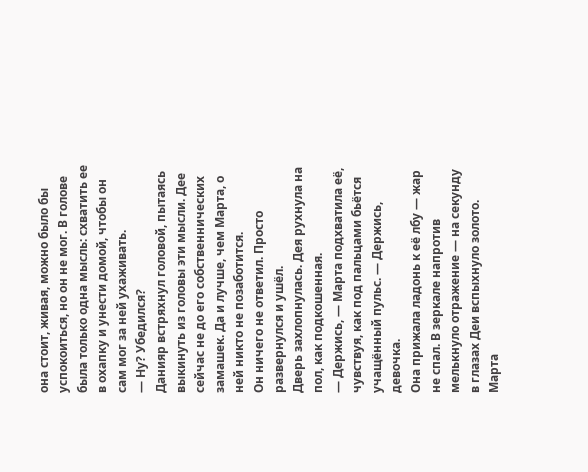она стоит, живая, можно было бы успокоиться, но он не мог. В голове была только одна мысль: схватить ее в охапку и унести домой, чтобы он сам мог за ней ухаживать.
— Ну? Убедился?
Данияр встряхнул головой, пытаясь выкинуть из головы эти мысли. Дее сейчас не до его собственнических замашек. Да и лучше, чем Марта, о ней никто не позаботится.
Он ничего не ответил. Просто развернулся и ушёл.
Дверь захлопнулась. Дея рухнула на пол, как подкошенная.
— Держись, — Марта подхватила её, чувствуя, как под пальцами бьётся учащённый пульс. — Держись, девочка.
Она прижала ладонь к её лбу — жар не спал. В зеркале напротив мелькнуло отражение — на секунду в глазах Деи вспыхнуло золото. Марта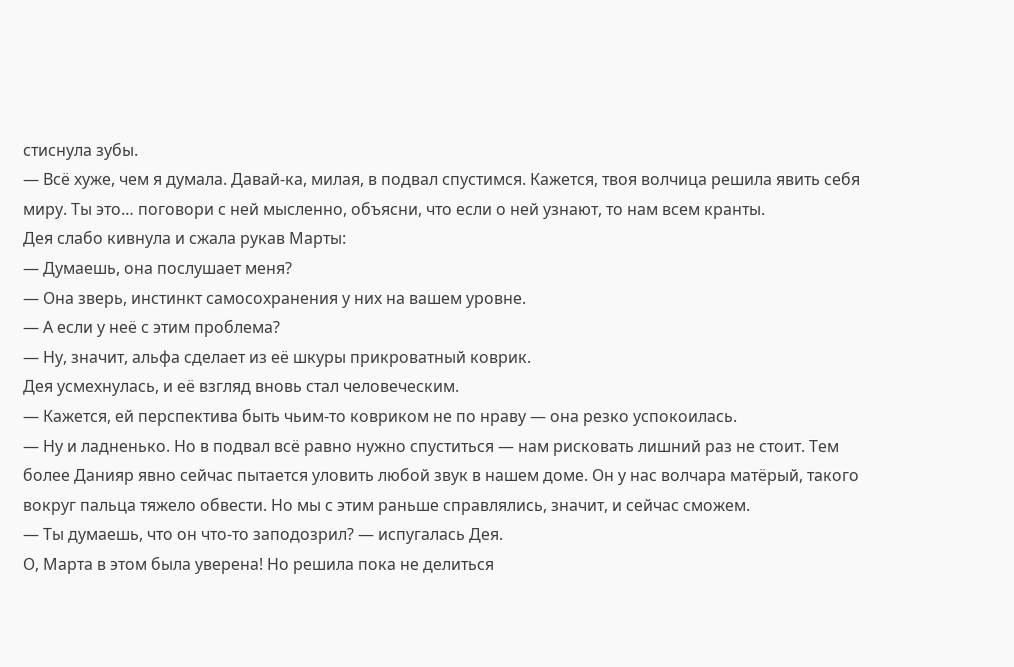стиснула зубы.
— Всё хуже, чем я думала. Давай-ка, милая, в подвал спустимся. Кажется, твоя волчица решила явить себя миру. Ты это… поговори с ней мысленно, объясни, что если о ней узнают, то нам всем кранты.
Дея слабо кивнула и сжала рукав Марты:
— Думаешь, она послушает меня?
— Она зверь, инстинкт самосохранения у них на вашем уровне.
— А если у неё с этим проблема?
— Ну, значит, альфа сделает из её шкуры прикроватный коврик.
Дея усмехнулась, и её взгляд вновь стал человеческим.
— Кажется, ей перспектива быть чьим-то ковриком не по нраву — она резко успокоилась.
— Ну и ладненько. Но в подвал всё равно нужно спуститься — нам рисковать лишний раз не стоит. Тем более Данияр явно сейчас пытается уловить любой звук в нашем доме. Он у нас волчара матёрый, такого вокруг пальца тяжело обвести. Но мы с этим раньше справлялись, значит, и сейчас сможем.
— Ты думаешь, что он что-то заподозрил? — испугалась Дея.
О, Марта в этом была уверена! Но решила пока не делиться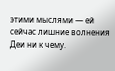этими мыслями — ей сейчас лишние волнения Деи ни к чему.